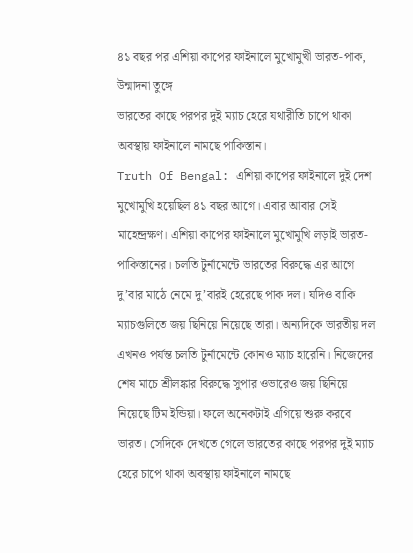৪১ বছর পর এশিয়া কাপের ফাইনালে মুখোমুখী ভারত-পাক, উন্মাদনা তুঙ্গে
ভারতের কাছে পরপর দুই ম্যাচ হেরে যথারীতি চাপে থাকা অবস্থায় ফাইনালে নামছে পাকিস্তান।
Truth Of Bengal: এশিয়া কাপের ফাইনালে দুই দেশ মুখোমুখি হয়েছিল ৪১ বছর আগে। এবার আবার সেই মাহেন্দ্রক্ষণ। এশিয়া কাপের ফাইনালে মুখোমুখি লড়াই ভারত-পাকিস্তানের। চলতি টুর্নামেন্টে ভারতের বিরুদ্ধে এর আগে দু’বার মাঠে নেমে দু’বারই হেরেছে পাক দল। যদিও বাকি ম্যাচগুলিতে জয় ছিনিয়ে নিয়েছে তারা। অন্যদিকে ভারতীয় দল এখনও পর্যন্ত চলতি টুর্নামেন্টে কোনও ম্যাচ হারেনি। নিজেদের শেষ মাচে শ্রীলঙ্কার বিরুদ্ধে সুপার ওভারেও জয় ছিনিয়ে নিয়েছে টিম ইন্ডিয়া। ফলে অনেকটাই এগিয়ে শুরু করবে ভারত। সেদিকে দেখতে গেলে ভারতের কাছে পরপর দুই ম্যাচ হেরে চাপে থাকা অবস্থায় ফাইনালে নামছে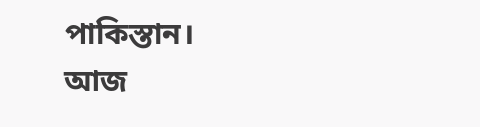পাকিস্তান।
আজ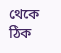থেকে ঠিক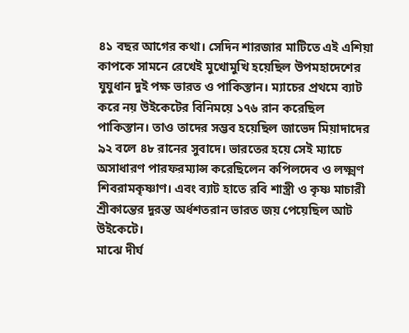৪১ বছর আগের কথা। সেদিন শারজার মাটিতে এই এশিয়া কাপকে সামনে রেখেই মুখোমুখি হয়েছিল উপমহাদেশের যুযুধান দুই পক্ষ ভারত ও পাকিস্তান। ম্যাচের প্রথমে ব্যাট করে নয় উইকেটের বিনিময়ে ১৭৬ রান করেছিল পাকিস্তান। তাও তাদের সম্ভব হয়েছিল জাভেদ মিয়াদাদের ৯২ বলে ৪৮ রানের সুবাদে। ভারতের হয়ে সেই ম্যাচে অসাধারণ পারফরম্যান্স করেছিলেন কপিলদেব ও লক্ষ্মণ শিবরামকৃষ্ণাণ। এবং ব্যাট হাতে রবি শাস্ত্রী ও কৃষ্ণ মাচারী শ্রীকান্তের দুরন্ত অর্ধশতরান ভারত জয় পেয়েছিল আট উইকেটে।
মাঝে দীর্ঘ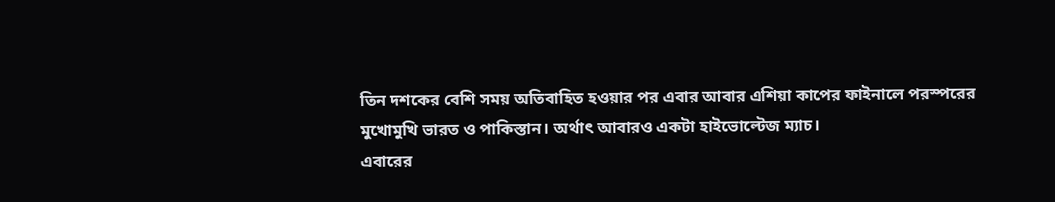তিন দশকের বেশি সময় অতিবাহিত হওয়ার পর এবার আবার এশিয়া কাপের ফাইনালে পরস্পরের মুখোমুখি ভারত ও পাকিস্তান। অর্থাৎ আবারও একটা হাইভোল্টেজ ম্যাচ।
এবারের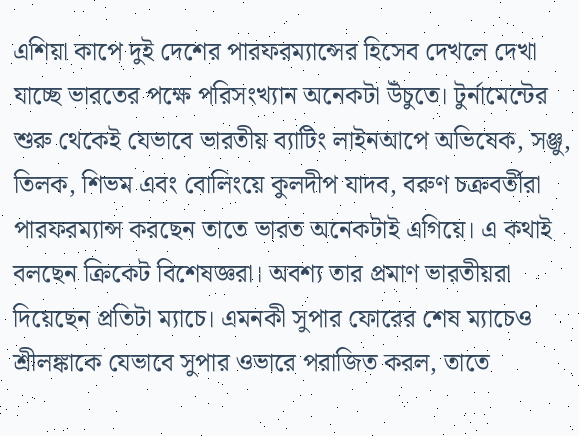এশিয়া কাপে দুই দেশের পারফরম্যান্সের হিসেব দেখলে দেখা যাচ্ছে ভারতের পক্ষে পরিসংখ্যান অনেকটা উঁচুতে। টুর্নামেন্টের শুরু থেকেই যেভাবে ভারতীয় ব্যাটিং লাইনআপে অভিষেক, সঞ্জু, তিলক, শিভম এবং বোলিংয়ে কুলদীপ যাদব, বরুণ চক্রবর্তীরা পারফরম্যান্স করছেন তাতে ভারত অনেকটাই এগিয়ে। এ কথাই বলছেন ক্রিকেট বিশেষজ্ঞরা। অবশ্য তার প্রমাণ ভারতীয়রা দিয়েছেন প্রতিটা ম্যাচে। এমনকী সুপার ফোরের শেষ ম্যাচেও শ্রীলঙ্কাকে যেভাবে সুপার ওভারে পরাজিত করল, তাতে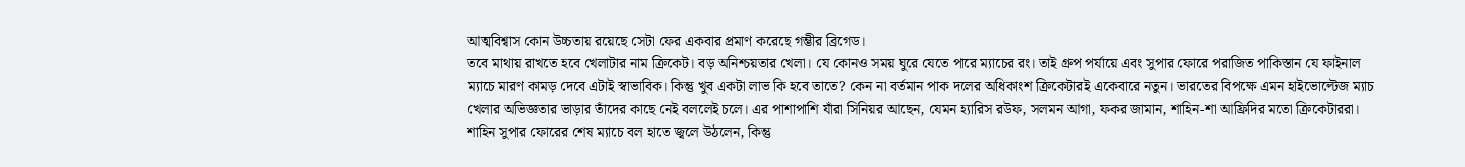আত্মবিশ্বাস কোন উচ্চতায় রয়েছে সেটা ফের একবার প্রমাণ করেছে গম্ভীর ব্রিগেড।
তবে মাথায় রাখতে হবে খেলাটার নাম ক্রিকেট। বড় অনিশ্চয়তার খেলা। যে কোনও সময় ঘুরে যেতে পারে ম্যাচের রং। তাই গ্রুপ পর্যায়ে এবং সুপার ফোরে পরাজিত পাকিস্তান যে ফাইনাল ম্যাচে মারণ কামড় দেবে এটাই স্বাভাবিক। কিন্তু খুব একটা লাভ কি হবে তাতে? কেন না বর্তমান পাক দলের অধিকাংশ ক্রিকেটারই একেবারে নতুন। ভারতের বিপক্ষে এমন হাইভোল্টেজ ম্যাচ খেলার অভিজ্ঞতার ভাড়ার তাঁদের কাছে নেই বললেই চলে। এর পাশাপাশি যাঁরা সিনিয়র আছেন, যেমন হ্যারিস রউফ, সলমন আগা, ফকর জামান, শাহিন-শা আফ্রিদির মতো ক্রিকেটাররা। শাহিন সুপার ফোরের শেষ ম্যাচে বল হাতে জ্বলে উঠলেন, কিন্তু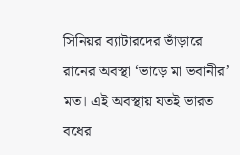সিনিয়র ব্যাটারদের ভাঁড়ারে রানের অবস্থা ‘ভাড়ে মা ভবানীর’ মত। এই অবস্থায় যতই ভারত বধের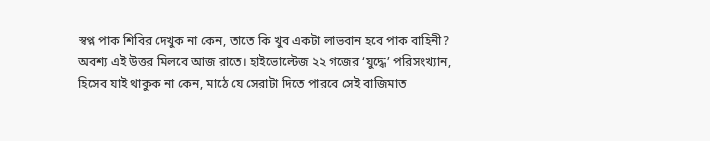স্বপ্ন পাক শিবির দেখুক না কেন, তাতে কি খুব একটা লাভবান হবে পাক বাহিনী?
অবশ্য এই উত্তর মিলবে আজ রাতে। হাইভোল্টেজ ২২ গজের ‘যুদ্ধে’ পরিসংখ্যান, হিসেব যাই থাকুক না কেন, মাঠে যে সেরাটা দিতে পারবে সেই বাজিমাত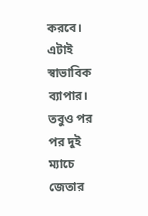করবে। এটাই স্বাভাবিক ব্যাপার। তবুও পর পর দুই ম্যাচে জেতার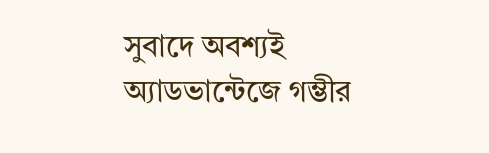সুবাদে অবশ্যই অ্যাডভান্টেজে গম্ভীর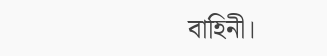বাহিনী।